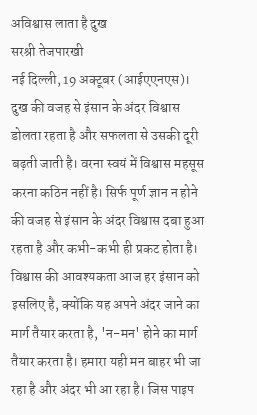अविश्वास लाता है दुख
सरश्री तेजपारखी
नई दिल्ली, 19 अक्टूबर (आईएएनएस)। दुख की वजह से इंसान के अंदर विश्वास डोलता रहता है और सफलता से उसकी दूरी बढ़ती जाती है। वरना स्वयं में विश्वास महसूस करना कठिन नहीं है। सिर्फ पूर्ण ज्ञान न होने की वजह से इंसान के अंदर विश्वास दबा हुआ रहता है और कभी-कभी ही प्रकट होता है।
विश्वास की आवश्यकता आज हर इंसान को इसलिए है, क्योंकि यह अपने अंदर जाने का मार्ग तैयार करता है, 'न-मन' होने का मार्ग तैयार करता है। हमारा यही मन बाहर भी जा रहा है और अंदर भी आ रहा है। जिस पाइप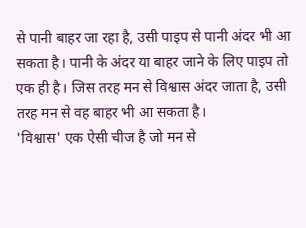से पानी बाहर जा रहा है, उसी पाइप से पानी अंदर भी आ सकता है। पानी के अंदर या बाहर जाने के लिए पाइप तो एक ही है। जिस तरह मन से विश्वास अंदर जाता है, उसी तरह मन से वह बाहर भी आ सकता है।
'विश्वास' एक ऐसी चीज है जो मन से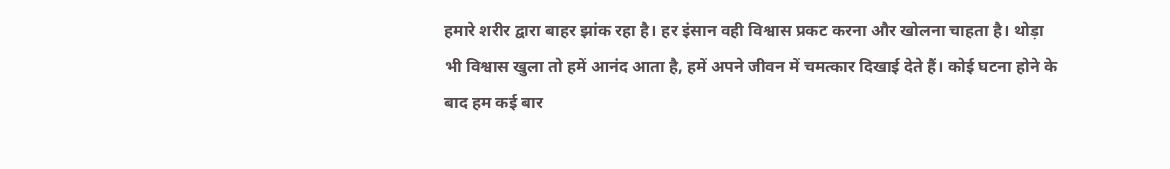हमारे शरीर द्वारा बाहर झांक रहा है। हर इंसान वही विश्वास प्रकट करना और खोलना चाहता है। थोड़ा भी विश्वास खुला तो हमें आनंद आता है, हमें अपने जीवन में चमत्कार दिखाई देते हैं। कोई घटना होने के बाद हम कई बार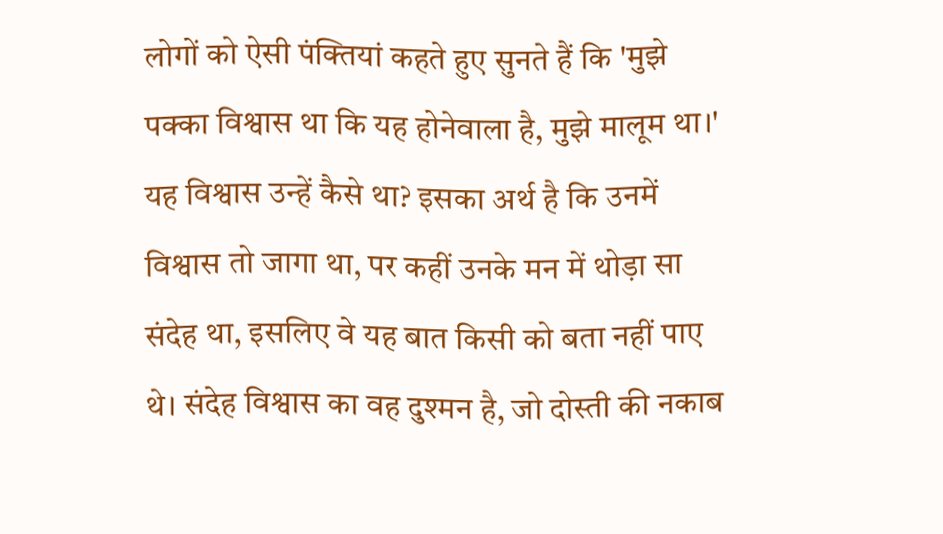लोगों को ऐसी पंक्तियां कहते हुए सुनते हैं कि 'मुझे पक्का विश्वास था कि यह होनेवाला है, मुझे मालूम था।' यह विश्वास उन्हें कैसे था? इसका अर्थ है कि उनमें विश्वास तो जागा था, पर कहीं उनके मन में थोड़ा सा संदेह था, इसलिए वे यह बात किसी को बता नहीं पाए थे। संदेह विश्वास का वह दुश्मन है, जो दोस्ती की नकाब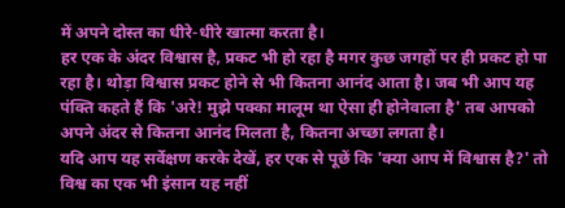में अपने दोस्त का धीरे-धीरे खात्मा करता है।
हर एक के अंदर विश्वास है, प्रकट भी हो रहा है मगर कुछ जगहों पर ही प्रकट हो पा रहा है। थोड़ा विश्वास प्रकट होने से भी कितना आनंद आता है। जब भी आप यह पंक्ति कहते हैं कि 'अरे! मुझे पक्का मालूम था ऐसा ही होनेवाला है' तब आपको अपने अंदर से कितना आनंद मिलता है, कितना अच्छा लगता है।
यदि आप यह सर्वेक्षण करके देखें, हर एक से पूछें कि 'क्या आप में विश्वास है?' तो विश्व का एक भी इंसान यह नहीं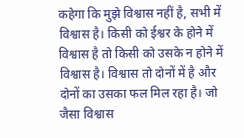कहेगा कि मुझे विश्वास नहीं है, सभी में विश्वास है। किसी को ईश्वर के होने में विश्वास है तो किसी को उसके न होने में विश्वास है। विश्वास तो दोनों में है और दोनों का उसका फल मिल रहा है। जो जैसा विश्वास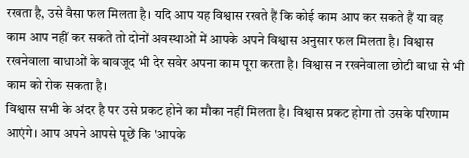रखता है, उसे वैसा फल मिलता है। यदि आप यह विश्वास रखते हैं कि कोई काम आप कर सकते हैं या वह काम आप नहीं कर सकते तो दोनों अवस्थाओं में आपके अपने विश्वास अनुसार फल मिलता है। विश्वास रखनेवाला बाधाओं के बावजूद भी देर सवेर अपना काम पूरा करता है। विश्वास न रखनेवाला छोटी बाधा से भी काम को रोक सकता है।
विश्वास सभी के अंदर है पर उसे प्रकट होने का मौका नहीं मिलता है। विश्वास प्रकट होगा तो उसके परिणाम आएंगे। आप अपने आपसे पूछें कि 'आपके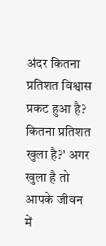अंदर कितना प्रतिशत विश्वास प्रकट हुआ है? कितना प्रतिशत खुला है?' अगर खुला है तो आपके जीवन में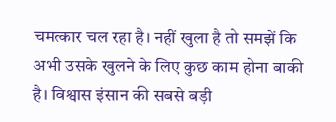चमत्कार चल रहा है। नहीं खुला है तो समझें कि अभी उसके खुलने के लिए कुछ काम होना बाकी है। विश्वास इंसान की सबसे बड़ी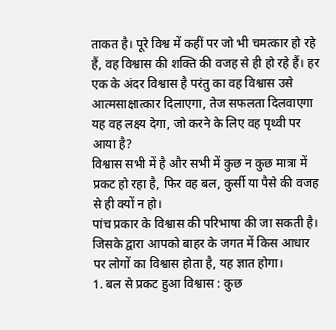ताकत है। पूरे विश्व में कहीं पर जो भी चमत्कार हो रहे हैं, वह विश्वास की शक्ति की वजह से ही हो रहे हैं। हर एक के अंदर विश्वास है परंतु का वह विश्वास उसे आत्मसाक्षात्कार दिलाएगा, तेज सफलता दिलवाएगा यह वह लक्ष्य देगा, जो करने के लिए वह पृथ्वी पर आया है?
विश्वास सभी में है और सभी में कुछ न कुछ मात्रा में प्रकट हो रहा है, फिर वह बल, कुर्सी या पैसे की वजह से ही क्यों न हो।
पांच प्रकार के विश्वास की परिभाषा की जा सकती है। जिसके द्वारा आपको बाहर के जगत में किस आधार पर लोगों का विश्वास होता है, यह ज्ञात होगा।
1. बल से प्रकट हुआ विश्वास : कुछ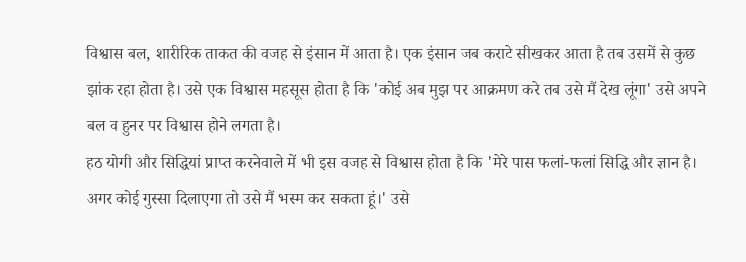विश्वास बल, शारीरिक ताकत की वजह से इंसान में आता है। एक इंसान जब कराटे सीखकर आता है तब उसमें से कुछ झांक रहा होता है। उसे एक विश्वास महसूस होता है कि 'कोई अब मुझ पर आक्रमण करे तब उसे मैं देख लूंगा' उसे अपने बल व हुनर पर विश्वास होने लगता है।
हठ योगी और सिद्धियां प्राप्त करनेवाले में भी इस वजह से विश्वास होता है कि 'मेरे पास फलां-फलां सिद्धि और ज्ञान है। अगर कोई गुस्सा दिलाएगा तो उसे मैं भस्म कर सकता हूं।' उसे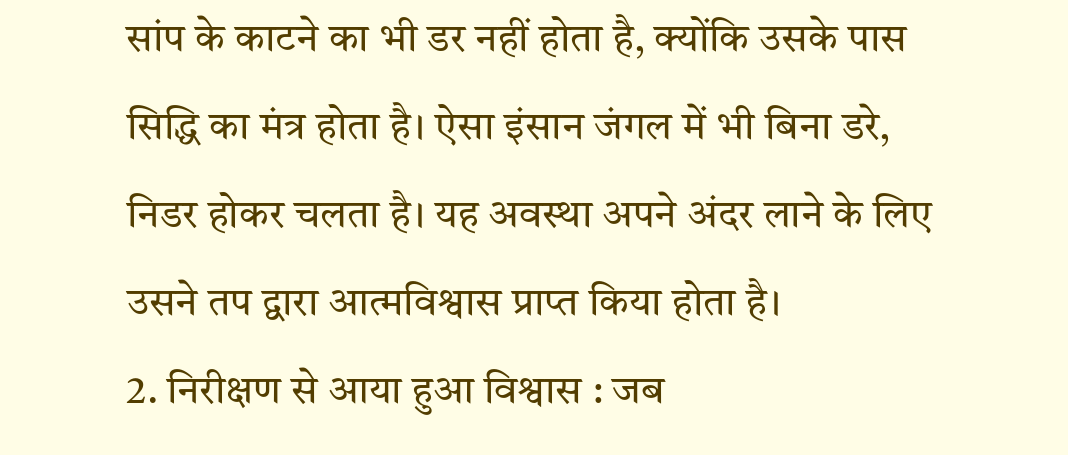सांप के काटने का भी डर नहीं होता है, क्योंकि उसके पास सिद्धि का मंत्र होता है। ऐसा इंसान जंगल में भी बिना डरे, निडर होकर चलता है। यह अवस्था अपने अंदर लाने के लिए उसने तप द्वारा आत्मविश्वास प्राप्त किया होता है।
2. निरीक्षण से आया हुआ विश्वास : जब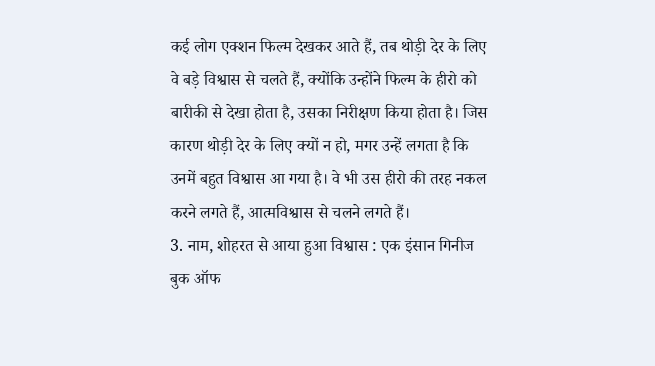कई लोग एक्शन फिल्म देखकर आते हैं, तब थोड़ी देर के लिए वे बड़े विश्वास से चलते हैं, क्योंकि उन्होंने फिल्म के हीरो को बारीकी से देखा होता है, उसका निरीक्षण किया होता है। जिस कारण थोड़ी देर के लिए क्यों न हो, मगर उन्हें लगता है कि उनमें बहुत विश्वास आ गया है। वे भी उस हीरो की तरह नकल करने लगते हैं, आत्मविश्वास से चलने लगते हैं।
3. नाम, शोहरत से आया हुआ विश्वास : एक इंसान गिनीज बुक ऑफ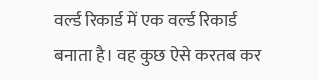वर्ल्ड रिकार्ड में एक वर्ल्ड रिकार्ड बनाता है। वह कुछ ऐसे करतब कर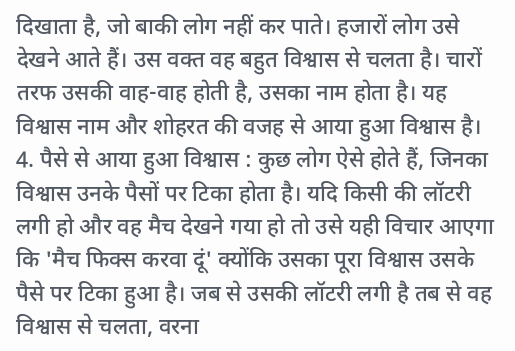दिखाता है, जो बाकी लोग नहीं कर पाते। हजारों लोग उसे देखने आते हैं। उस वक्त वह बहुत विश्वास से चलता है। चारों तरफ उसकी वाह-वाह होती है, उसका नाम होता है। यह विश्वास नाम और शोहरत की वजह से आया हुआ विश्वास है।
4. पैसे से आया हुआ विश्वास : कुछ लोग ऐसे होते हैं, जिनका विश्वास उनके पैसों पर टिका होता है। यदि किसी की लॉटरी लगी हो और वह मैच देखने गया हो तो उसे यही विचार आएगा कि 'मैच फिक्स करवा दूं' क्योंकि उसका पूरा विश्वास उसके पैसे पर टिका हुआ है। जब से उसकी लॉटरी लगी है तब से वह विश्वास से चलता, वरना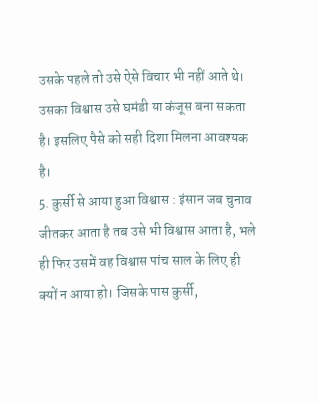उसके पहले तो उसे ऐसे विचार भी नहीं आते थे। उसका विश्वास उसे घमंडी या कंजूस बना सकता है। इसलिए पैसे को सही दिशा मिलना आवश्यक है।
5. कुर्सी से आया हुआ विश्वास : इंसान जब चुनाव जीतकर आता है तब उसे भी विश्वास आता है, भले ही फिर उसमें वह विश्वास पांच साल के लिए ही क्यों न आया हो। जिसके पास कुर्सी,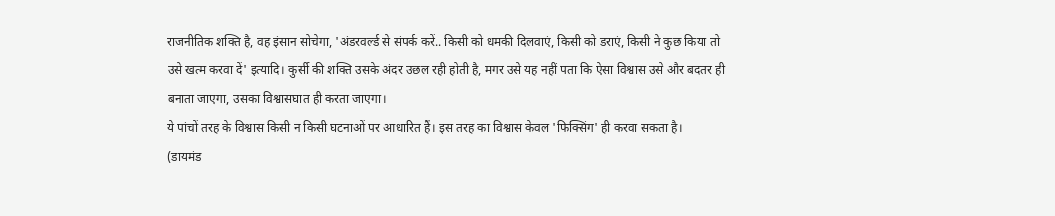राजनीतिक शक्ति है, वह इंसान सोचेगा, 'अंडरवर्ल्ड से संपर्क करें.. किसी को धमकी दिलवाएं, किसी को डराएं, किसी ने कुछ किया तो उसे खत्म करवा दें' इत्यादि। कुर्सी की शक्ति उसके अंदर उछल रही होती है, मगर उसे यह नहीं पता कि ऐसा विश्वास उसे और बदतर ही बनाता जाएगा, उसका विश्वासघात ही करता जाएगा।
ये पांचों तरह के विश्वास किसी न किसी घटनाओं पर आधारित हैं। इस तरह का विश्वास केवल 'फिक्सिंग' ही करवा सकता है।
(डायमंड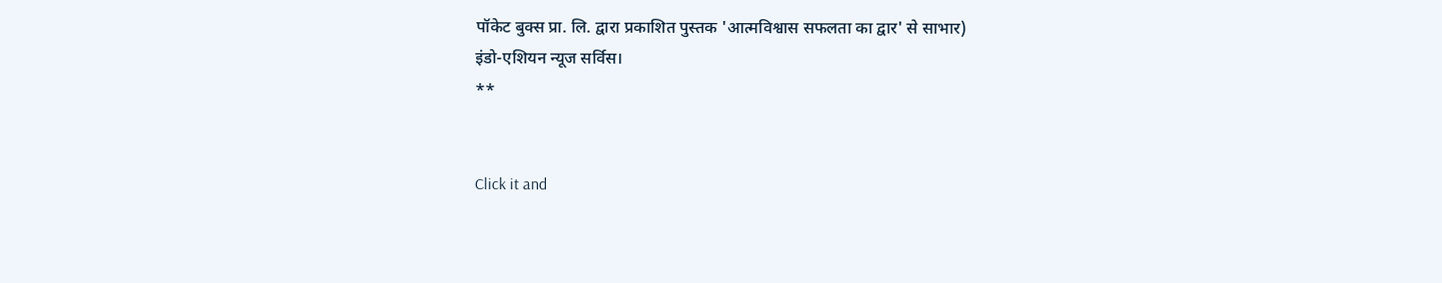पॉकेट बुक्स प्रा. लि. द्वारा प्रकाशित पुस्तक 'आत्मविश्वास सफलता का द्वार' से साभार)
इंडो-एशियन न्यूज सर्विस।
**


Click it and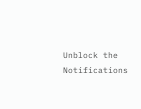Unblock the Notifications